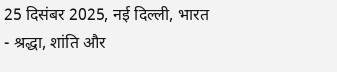25 दिसंबर 2025, नई दिल्ली, भारत
- श्रद्धा, शांति और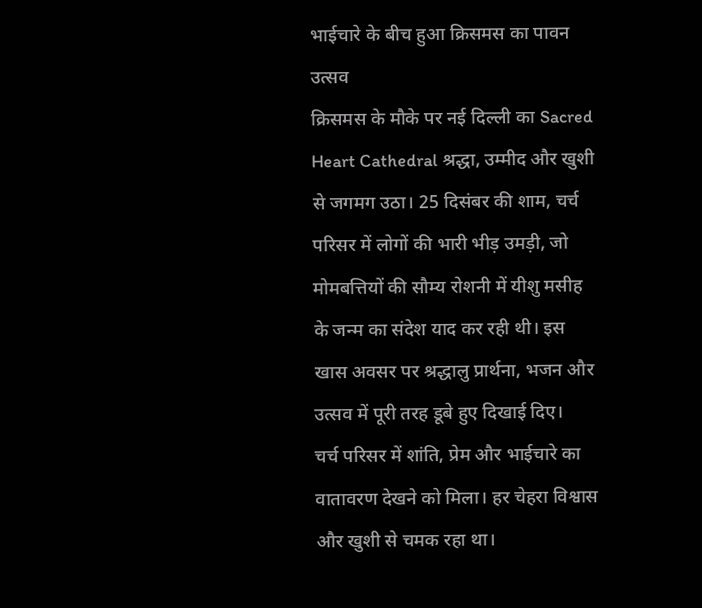भाईचारे के बीच हुआ क्रिसमस का पावन उत्सव
क्रिसमस के मौके पर नई दिल्ली का Sacred Heart Cathedral श्रद्धा, उम्मीद और खुशी से जगमग उठा। 25 दिसंबर की शाम, चर्च परिसर में लोगों की भारी भीड़ उमड़ी, जो मोमबत्तियों की सौम्य रोशनी में यीशु मसीह के जन्म का संदेश याद कर रही थी। इस खास अवसर पर श्रद्धालु प्रार्थना, भजन और उत्सव में पूरी तरह डूबे हुए दिखाई दिए।
चर्च परिसर में शांति, प्रेम और भाईचारे का वातावरण देखने को मिला। हर चेहरा विश्वास और खुशी से चमक रहा था।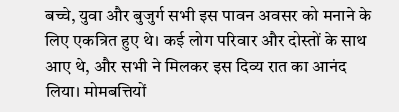बच्चे, युवा और बुजुर्ग सभी इस पावन अवसर को मनाने के लिए एकत्रित हुए थे। कई लोग परिवार और दोस्तों के साथ आए थे, और सभी ने मिलकर इस दिव्य रात का आनंद लिया। मोमबत्तियों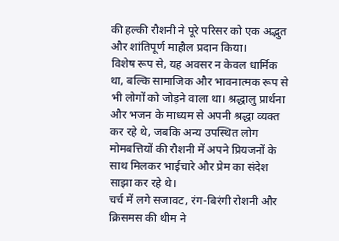की हल्की रौशनी ने पूरे परिसर को एक अद्भुत और शांतिपूर्ण माहौल प्रदान किया।
विशेष रूप से, यह अवसर न केवल धार्मिक था, बल्कि सामाजिक और भावनात्मक रूप से भी लोगों को जोड़ने वाला था। श्रद्धालु प्रार्थना और भजन के माध्यम से अपनी श्रद्धा व्यक्त कर रहे थे, जबकि अन्य उपस्थित लोग मोमबत्तियों की रौशनी में अपने प्रियजनों के साथ मिलकर भाईचारे और प्रेम का संदेश साझा कर रहे थे।
चर्च में लगे सजावट, रंग-बिरंगी रोशनी और क्रिसमस की थीम ने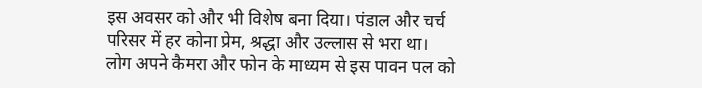इस अवसर को और भी विशेष बना दिया। पंडाल और चर्च परिसर में हर कोना प्रेम, श्रद्धा और उल्लास से भरा था। लोग अपने कैमरा और फोन के माध्यम से इस पावन पल को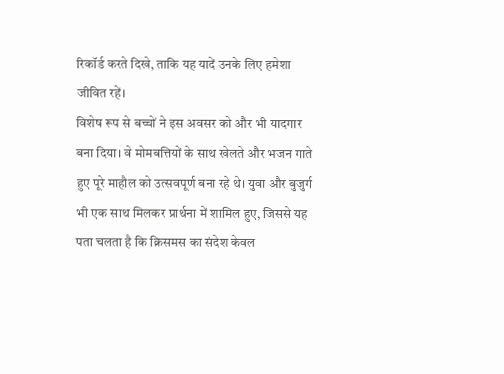रिकॉर्ड करते दिखे, ताकि यह यादें उनके लिए हमेशा जीवित रहें।
विशेष रूप से बच्चों ने इस अवसर को और भी यादगार बना दिया। वे मोमबत्तियों के साथ खेलते और भजन गाते हुए पूरे माहौल को उत्सवपूर्ण बना रहे थे। युवा और बुजुर्ग भी एक साथ मिलकर प्रार्थना में शामिल हुए, जिससे यह पता चलता है कि क्रिसमस का संदेश केवल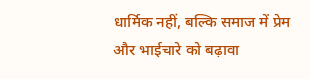धार्मिक नहीं, बल्कि समाज में प्रेम और भाईचारे को बढ़ावा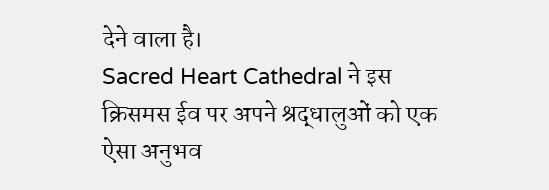देने वाला है।
Sacred Heart Cathedral ने इस क्रिसमस ईव पर अपने श्रद्धालुओं को एक ऐसा अनुभव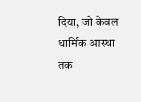दिया, जो केवल धार्मिक आस्था तक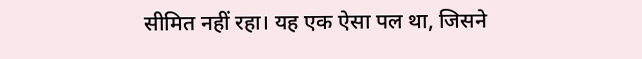सीमित नहीं रहा। यह एक ऐसा पल था, जिसने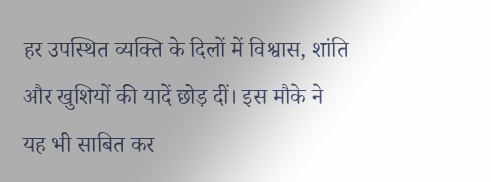हर उपस्थित व्यक्ति के दिलों में विश्वास, शांति और खुशियों की यादें छोड़ दीं। इस मौके ने यह भी साबित कर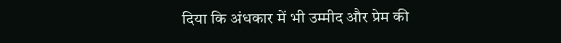दिया कि अंधकार में भी उम्मीद और प्रेम की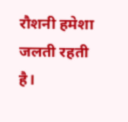रौशनी हमेशा जलती रहती है।